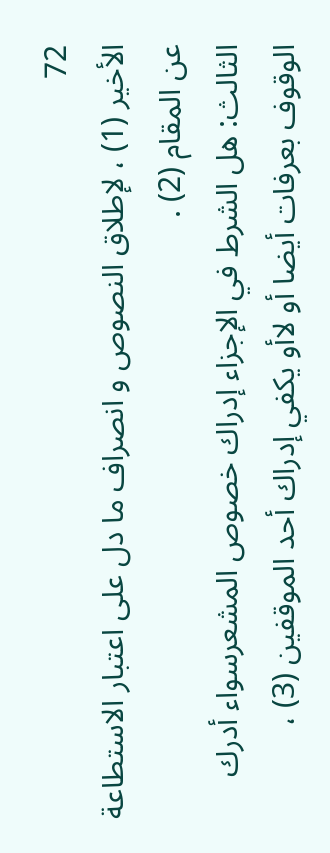72
الأخير (1) ، لإطلاق النصوص و انصراف ما دل على اعتبار الاستطاعة عن المقام (2) .
الثالث: هل الشرط في الإجزاء إدراك خصوص المشعرسواء أدرك الوقوف بعرفات أيضا أو لاأو يكفي إدراك أحد الموقفين (3) ،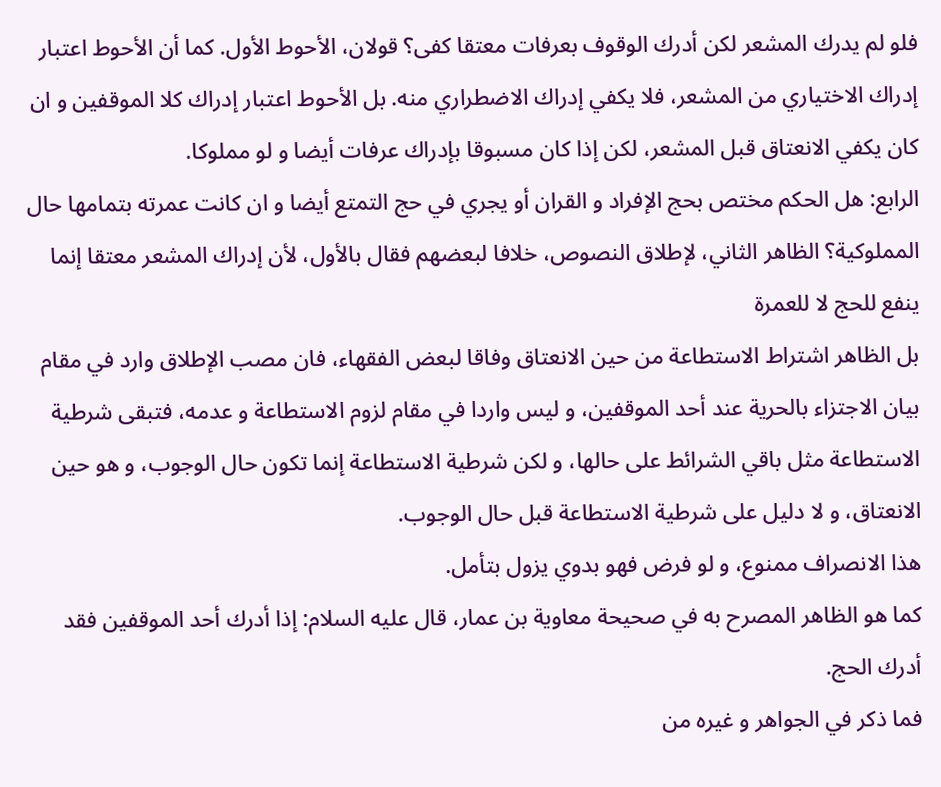فلو لم يدرك المشعر لكن أدرك الوقوف بعرفات معتقا كفى؟ قولان، الأحوط الأول. كما أن الأحوط اعتبار إدراك الاختياري من المشعر، فلا يكفي إدراك الاضطراري منه. بل الأحوط اعتبار إدراك كلا الموقفين و ان كان يكفي الانعتاق قبل المشعر، لكن إذا كان مسبوقا بإدراك عرفات أيضا و لو مملوكا.
الرابع: هل الحكم مختص بحج الإفراد و القران أو يجري في حج التمتع أيضا و ان كانت عمرته بتمامها حال المملوكية؟ الظاهر الثاني، لإطلاق النصوص، خلافا لبعضهم فقال بالأول، لأن إدراك المشعر معتقا إنما ينفع للحج لا للعمرة
بل الظاهر اشتراط الاستطاعة من حين الانعتاق وفاقا لبعض الفقهاء، فان مصب الإطلاق وارد في مقام بيان الاجتزاء بالحرية عند أحد الموقفين، و ليس واردا في مقام لزوم الاستطاعة و عدمه، فتبقى شرطية الاستطاعة مثل باقي الشرائط على حالها، و لكن شرطية الاستطاعة إنما تكون حال الوجوب، و هو حين الانعتاق، و لا دليل على شرطية الاستطاعة قبل حال الوجوب.
هذا الانصراف ممنوع، و لو فرض فهو بدوي يزول بتأمل.
كما هو الظاهر المصرح به في صحيحة معاوية بن عمار، قال عليه السلام: إذا أدرك أحد الموقفين فقد أدرك الحج.
فما ذكر في الجواهر و غيره من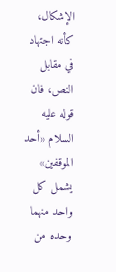الإشكال، كأنه اجتهاد في مقابل النص، فان قوله عليه السلام «أحد الموقفين» يشمل كل واحد منهما وحده من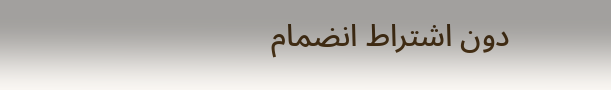دون اشتراط انضمام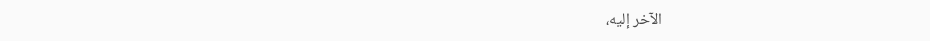الآخر إليه،